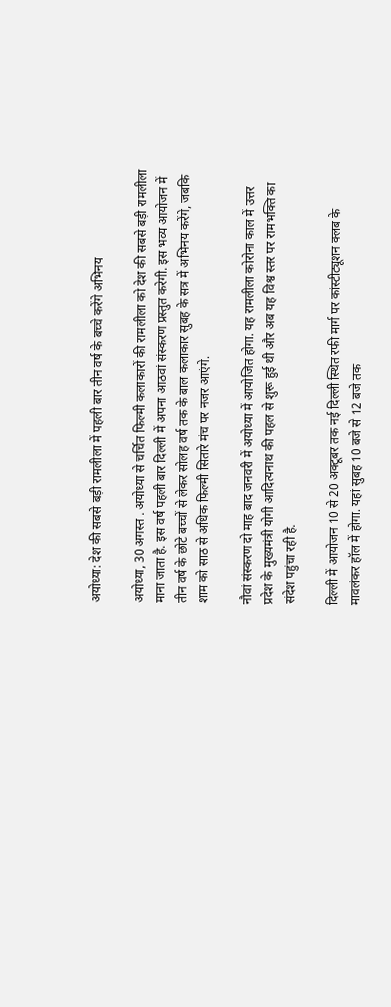अयोध्या: देश की सबसे बड़ी रामलीला में पहली बार तीन वर्ष के बच्चे करेंगे अभिनय

अयोध्या, 30 अगस्त . अयोध्या से चर्चित फिल्मी कलाकारों की रामलीला को देश की सबसे बड़ी रामलीला माना जाता है. इस वर्ष पहली बार दिल्ली में अपना आठवां संस्करण प्रस्तुत करेगी. इस भव्य आयोजन में तीन वर्ष के छोटे बच्चों से लेकर सोलह वर्ष तक के बाल कलाकार सुबह के सत्र में अभिनय करेंगे, जबकि शाम को साठ से अधिक फिल्मी सितारे मंच पर नजर आएंगे.

नौवां संस्करण दो माह बाद जनवरी में अयोध्या में आयोजित होगा. यह रामलीला कोरोना काल में उत्तर प्रदेश के मुख्यमंत्री योगी आदित्यनाथ की पहल से शुरू हुई थी और अब यह विश्व स्तर पर रामभक्ति का संदेश पहुंचा रही है.

दिल्ली में आयोजन 10 से 20 अक्टूबर तक नई दिल्ली स्थित रफी मार्ग पर कांस्टीट्यूशन क्लब के मावलंकर हॉल में होगा. यहां सुबह 10 बजे से 12 बजे तक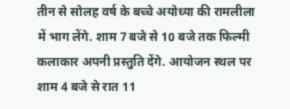तीन से सोलह वर्ष के बच्चे अयोध्या की रामलीला में भाग लेंगे. शाम 7 बजे से 10 बजे तक फिल्मी कलाकार अपनी प्रस्तुति देंगे. आयोजन स्थल पर शाम 4 बजे से रात 11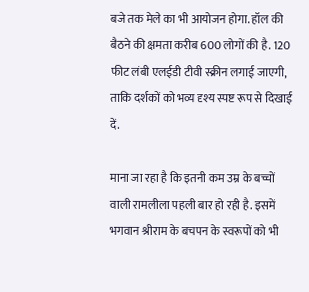बजे तक मेले का भी आयोजन होगा. हॉल की बैठने की क्षमता करीब 600 लोगों की है. 120 फीट लंबी एलईडी टीवी स्क्रीन लगाई जाएगी, ताकि दर्शकों को भव्य दृश्य स्पष्ट रूप से दिखाई दें.

माना जा रहा है कि इतनी कम उम्र के बच्चों वाली रामलीला पहली बार हो रही है. इसमें भगवान श्रीराम के बचपन के स्वरूपों को भी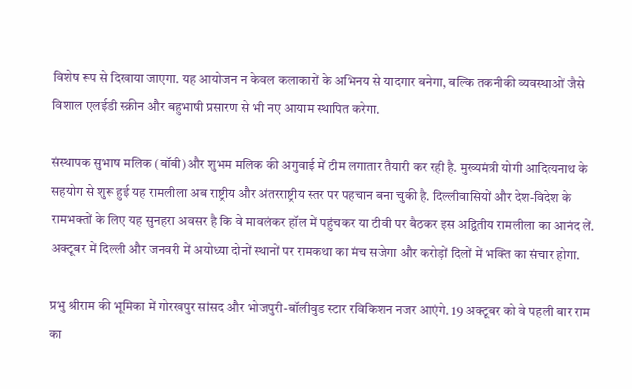विशेष रूप से दिखाया जाएगा. यह आयोजन न केवल कलाकारों के अभिनय से यादगार बनेगा, बल्कि तकनीकी व्यवस्थाओं जैसे विशाल एलईडी स्क्रीन और बहुभाषी प्रसारण से भी नए आयाम स्थापित करेगा.

संस्थापक सुभाष मलिक (बॉबी)और शुभम मलिक की अगुवाई में टीम लगातार तैयारी कर रही है. मुख्यमंत्री योगी आदित्यनाथ के सहयोग से शुरू हुई यह रामलीला अब राष्ट्रीय और अंतरराष्ट्रीय स्तर पर पहचान बना चुकी है. दिल्लीवासियों और देश-विदेश के रामभक्तों के लिए यह सुनहरा अवसर है कि वे मावलंकर हॉल में पहुंचकर या टीवी पर बैठकर इस अद्वितीय रामलीला का आनंद लें. अक्टूबर में दिल्ली और जनवरी में अयोध्या दोनों स्थानों पर रामकथा का मंच सजेगा और करोड़ों दिलों में भक्ति का संचार होगा.

प्रभु श्रीराम की भूमिका में गोरखपुर सांसद और भोजपुरी-बॉलीवुड स्टार रविकिशन नजर आएंगे. 19 अक्टूबर को वे पहली बार राम का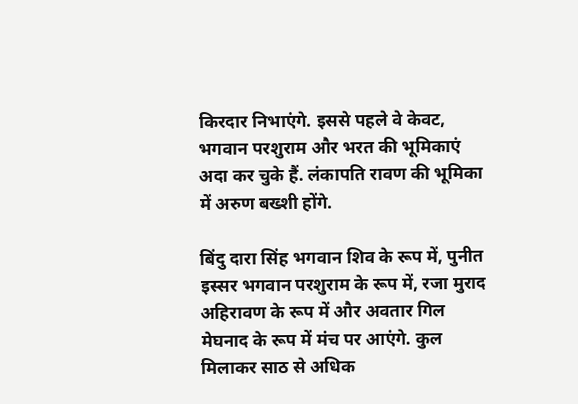किरदार निभाएंगे. इससे पहले वे केवट, भगवान परशुराम और भरत की भूमिकाएं अदा कर चुके हैं. लंकापति रावण की भूमिका में अरुण बख्शी होंगे.

बिंदु दारा सिंह भगवान शिव के रूप में, पुनीत इस्सर भगवान परशुराम के रूप में, रजा मुराद अहिरावण के रूप में और अवतार गिल मेघनाद के रूप में मंच पर आएंगे. कुल मिलाकर साठ से अधिक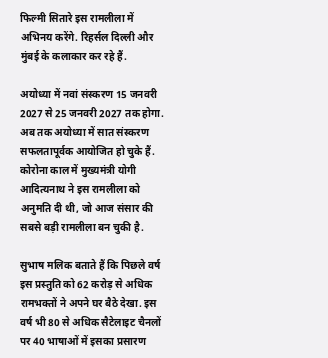फिल्मी सितारे इस रामलीला में अभिनय करेंगे. रिहर्सल दिल्ली और मुंबई के कलाकार कर रहे हैं.

अयोध्या में नवां संस्करण 15 जनवरी 2027 से 25 जनवरी 2027 तक होगा. अब तक अयोध्या में सात संस्करण सफलतापूर्वक आयोजित हो चुके हैं. कोरोना काल में मुख्यमंत्री योगी आदित्यनाथ ने इस रामलीला को अनुमति दी थी, जो आज संसार की सबसे बड़ी रामलीला बन चुकी है.

सुभाष मलिक बताते हैं कि पिछले वर्ष इस प्रस्तुति को 62 करोड़ से अधिक रामभक्तों ने अपने घर बैठे देखा. इस वर्ष भी 80 से अधिक सैटेलाइट चैनलों पर 40 भाषाओं में इसका प्रसारण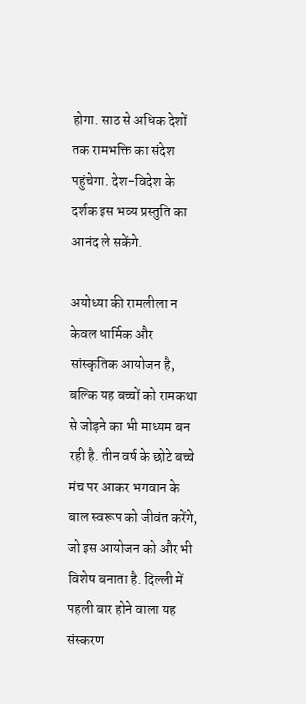होगा. साठ से अधिक देशों तक रामभक्ति का संदेश पहुंचेगा. देश-विदेश के दर्शक इस भव्य प्रस्तुति का आनंद ले सकेंगे.

अयोध्या की रामलीला न केवल धार्मिक और सांस्कृतिक आयोजन है, बल्कि यह बच्चों को रामकथा से जोड़ने का भी माध्यम बन रही है. तीन वर्ष के छोटे बच्चे मंच पर आकर भगवान के बाल स्वरूप को जीवंत करेंगे, जो इस आयोजन को और भी विशेष बनाता है. दिल्ली में पहली बार होने वाला यह संस्करण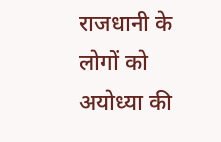राजधानी के लोगों को अयोध्या की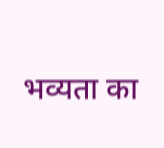भव्यता का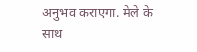अनुभव कराएगा. मेले के साथ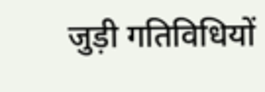जुड़ी गतिविधियों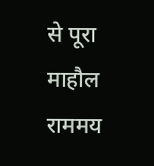से पूरा माहौल राममय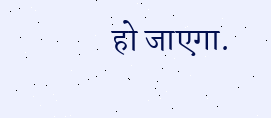हो जाएगा.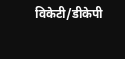विकेटी/डीकेपी